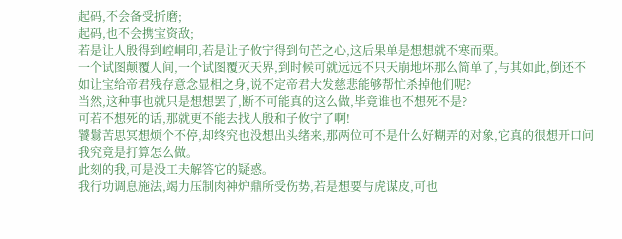起码,不会备受折磨;
起码,也不会携宝资敌;
若是让人殷得到崆峒印,若是让子攸宁得到句芒之心,这后果单是想想就不寒而栗。
一个试图颠覆人间,一个试图覆灭天界,到时候可就远远不只天崩地坏那么简单了,与其如此,倒还不如让宝给帝君残存意念显相之身,说不定帝君大发慈悲能够帮忙杀掉他们呢?
当然,这种事也就只是想想罢了,断不可能真的这么做,毕竟谁也不想死不是?
可若不想死的话,那就更不能去找人殷和子攸宁了啊!
饕鬄苦思冥想烦个不停,却终究也没想出头绪来,那两位可不是什么好糊弄的对象,它真的很想开口问我究竟是打算怎么做。
此刻的我,可是没工夫解答它的疑惑。
我行功调息施法,竭力压制肉神炉鼎所受伤势,若是想要与虎谋皮,可也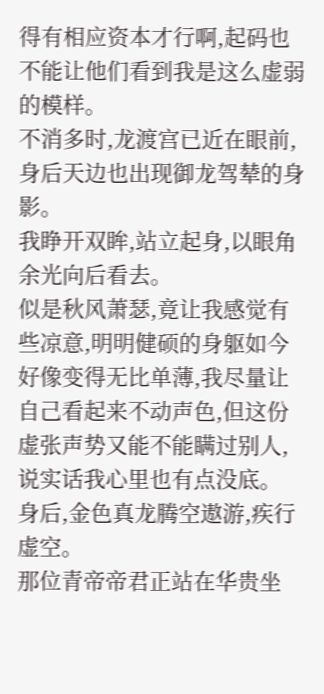得有相应资本才行啊,起码也不能让他们看到我是这么虚弱的模样。
不消多时,龙渡宫已近在眼前,身后天边也出现御龙驾辇的身影。
我睁开双眸,站立起身,以眼角余光向后看去。
似是秋风萧瑟,竟让我感觉有些凉意,明明健硕的身躯如今好像变得无比单薄,我尽量让自己看起来不动声色,但这份虚张声势又能不能瞒过别人,说实话我心里也有点没底。
身后,金色真龙腾空遨游,疾行虚空。
那位青帝帝君正站在华贵坐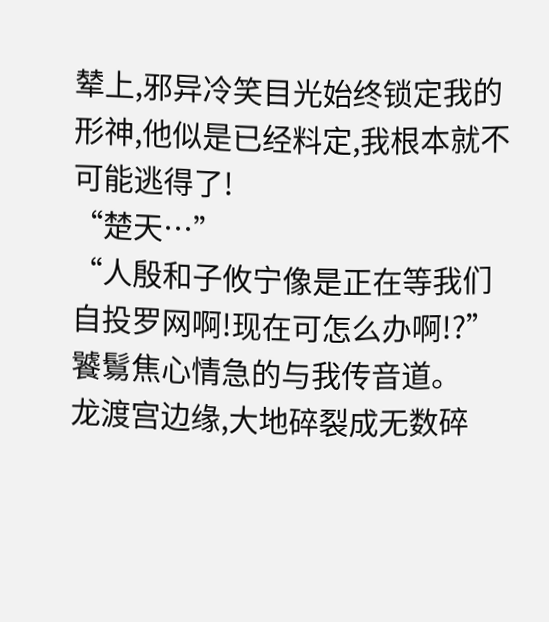辇上,邪异冷笑目光始终锁定我的形神,他似是已经料定,我根本就不可能逃得了!
“楚天…”
“人殷和子攸宁像是正在等我们自投罗网啊!现在可怎么办啊!?”
饕鬄焦心情急的与我传音道。
龙渡宫边缘,大地碎裂成无数碎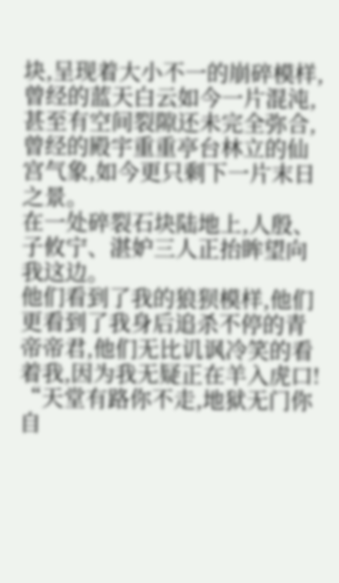块,呈现着大小不一的崩碎模样,曾经的蓝天白云如今一片混沌,甚至有空间裂隙还未完全弥合,曾经的殿宇重重亭台林立的仙宫气象,如今更只剩下一片末日之景。
在一处碎裂石块陆地上,人殷、子攸宁、湛妒三人正抬眸望向我这边。
他们看到了我的狼狈模样,他们更看到了我身后追杀不停的青帝帝君,他们无比讥讽冷笑的看着我,因为我无疑正在羊入虎口!
“天堂有路你不走,地狱无门你自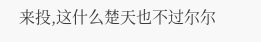来投,这什么楚天也不过尔尔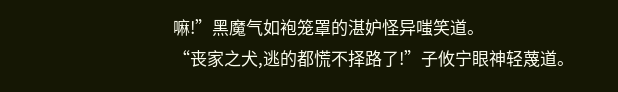嘛!”黑魔气如袍笼罩的湛妒怪异嗤笑道。
“丧家之犬,逃的都慌不择路了!”子攸宁眼神轻蔑道。